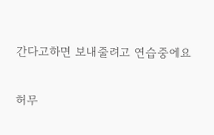간다고하면 보내줄려고 연습중에요

허무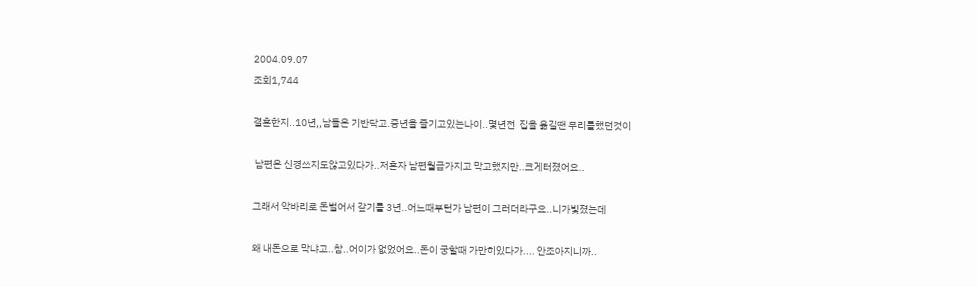2004.09.07
조회1,744

결혼한지..10년,,남들은 기반닥고.중년을 즐기고있는나이..몇년전  집을 옮길땐 무리를했던것이

 남편은 신경쓰지도않고있다가..저혼자 남편월급가지고 막고했지만..크게터졌어요..

그래서 악바리로 돈벌어서 갚기를 3년..어느때부턴가 남편이 그러더라구요..니가빛졌는데

왜 내돈으로 막냐고..참..어이가 없었어요..돈이 궁할때 가만히있다가.... 안조아지니까..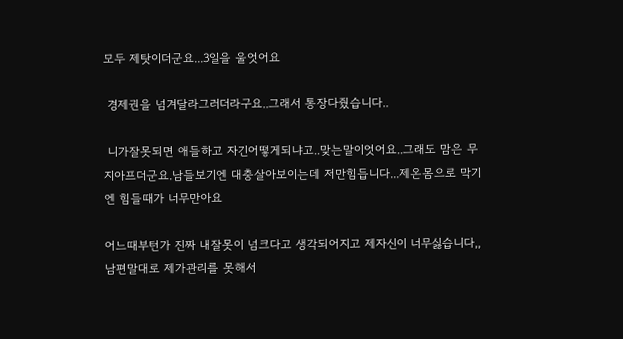모두 제탓이더군요...3일을 울엇어요

 경제권을 넘겨달라그러더라구요..그래서 통장다줬습니다..

 니가잘못되면 애들하고 자긴어떻게되냐고..맞는말이엇어요..그래도 맘은 무지아프더군요.남들보기엔 대충살아보이는데 저만힘듭니다...제온몸으로 막기엔 힘들때가 너무만아요

어느때부턴가 진짜 내잘못이 넘크다고 생각되어지고 제자신이 너무싫습니다,,남편말대로 제가관리를 못해서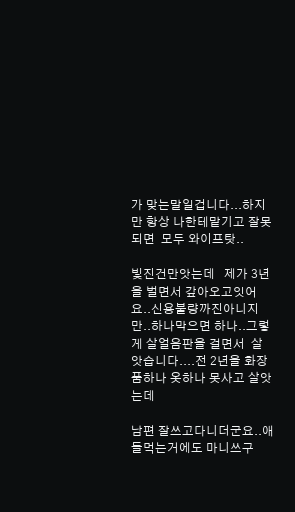가 맞는말일겁니다...하지만 항상 나한테맡기고 잘못되면  모두 와이프탓..

빛진건만앗는데   제가 3년을 벌면서 갚아오고잇어요..신용불량까진아니지만..하나막으면 하나..그렇게 살얼음판을 걸면서  살앗습니다....전 2년을 화장품하나 옷하나 못사고 살앗는데

남편 잘쓰고다니더군요..애들먹는거에도 마니쓰구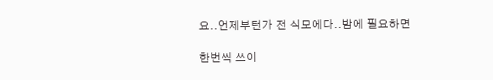요..언제부턴가 전 식모에다..밤에 필요하면

한번씩 쓰이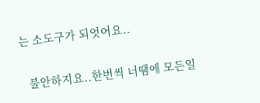는 소도구가 되엇어요..

  불안하지요..한번씩 너땜에 모든일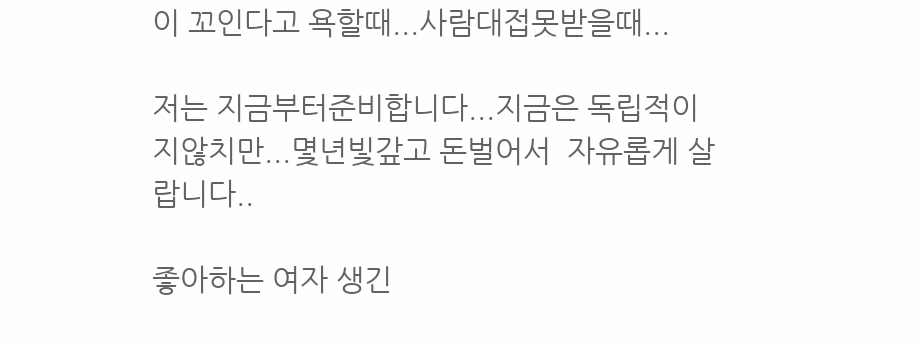이 꼬인다고 욕할때...사람대접못받을때...

저는 지금부터준비합니다...지금은 독립적이지않치만...몇년빛갚고 돈벌어서  자유롭게 살랍니다..

좋아하는 여자 생긴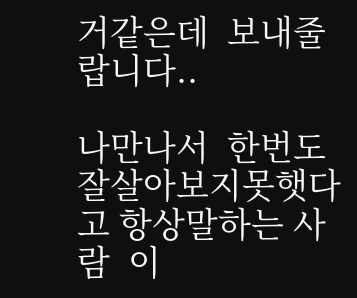거같은데  보내줄랍니다..

나만나서  한번도 잘살아보지못햇다고 항상말하는 사람  이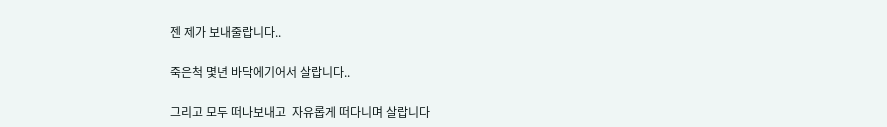젠 제가 보내줄랍니다..

죽은척 몇년 바닥에기어서 살랍니다..

그리고 모두 떠나보내고  자유롭게 떠다니며 살랍니다